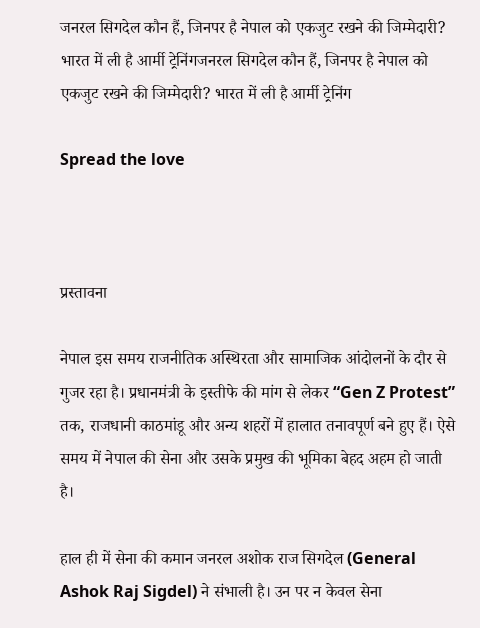जनरल सिगदेल कौन हैं, जिनपर है नेपाल को एकजुट रखने की जिम्मेदारी? भारत में ली है आर्मी ट्रेनिंगजनरल सिगदेल कौन हैं, जिनपर है नेपाल को एकजुट रखने की जिम्मेदारी? भारत में ली है आर्मी ट्रेनिंग

Spread the love



प्रस्तावना

नेपाल इस समय राजनीतिक अस्थिरता और सामाजिक आंदोलनों के दौर से गुजर रहा है। प्रधानमंत्री के इस्तीफे की मांग से लेकर “Gen Z Protest” तक, राजधानी काठमांडू और अन्य शहरों में हालात तनावपूर्ण बने हुए हैं। ऐसे समय में नेपाल की सेना और उसके प्रमुख की भूमिका बेहद अहम हो जाती है।

हाल ही में सेना की कमान जनरल अशोक राज सिगदेल (General Ashok Raj Sigdel) ने संभाली है। उन पर न केवल सेना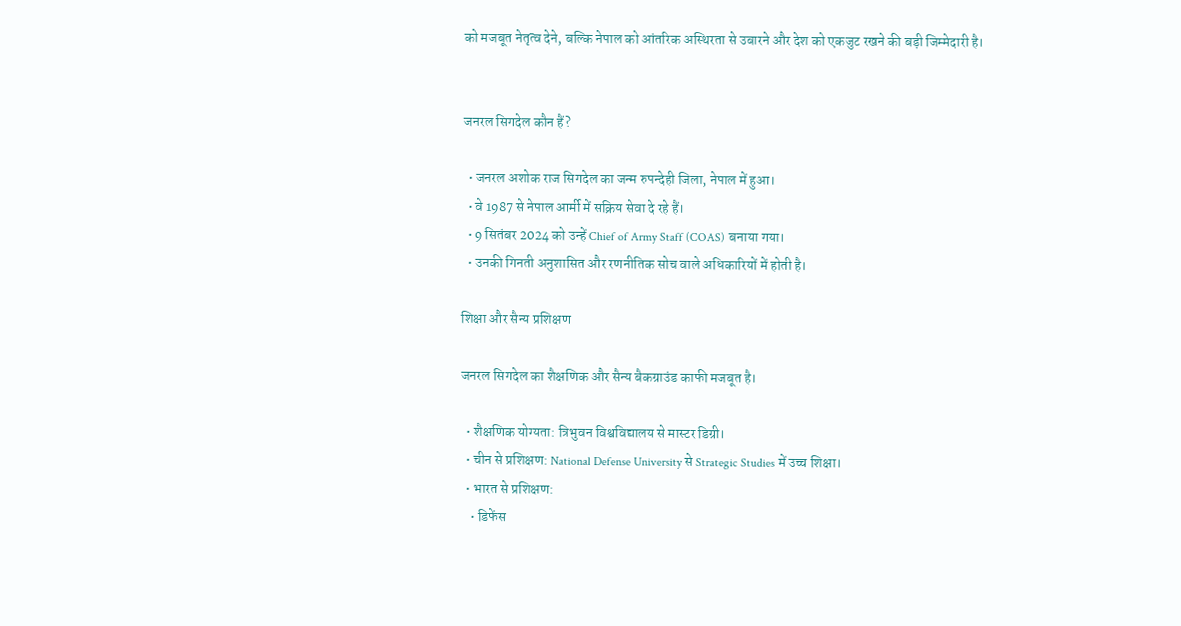को मजबूत नेतृत्व देने, बल्कि नेपाल को आंतरिक अस्थिरता से उबारने और देश को एकजुट रखने की बड़ी जिम्मेदारी है।


जनरल सिगदेल कौन हैं?

  • जनरल अशोक राज सिगदेल का जन्म रुपन्देही जिला, नेपाल में हुआ।
  • वे 1987 से नेपाल आर्मी में सक्रिय सेवा दे रहे हैं।
  • 9 सितंबर 2024 को उन्हें Chief of Army Staff (COAS) बनाया गया।
  • उनकी गिनती अनुशासित और रणनीतिक सोच वाले अधिकारियों में होती है।

शिक्षा और सैन्य प्रशिक्षण

जनरल सिगदेल का शैक्षणिक और सैन्य बैकग्राउंड काफी मजबूत है।

  • शैक्षणिक योग्यता: त्रिभुवन विश्वविद्यालय से मास्टर डिग्री।
  • चीन से प्रशिक्षण: National Defense University से Strategic Studies में उच्च शिक्षा।
  • भारत से प्रशिक्षण:
    • डिफेंस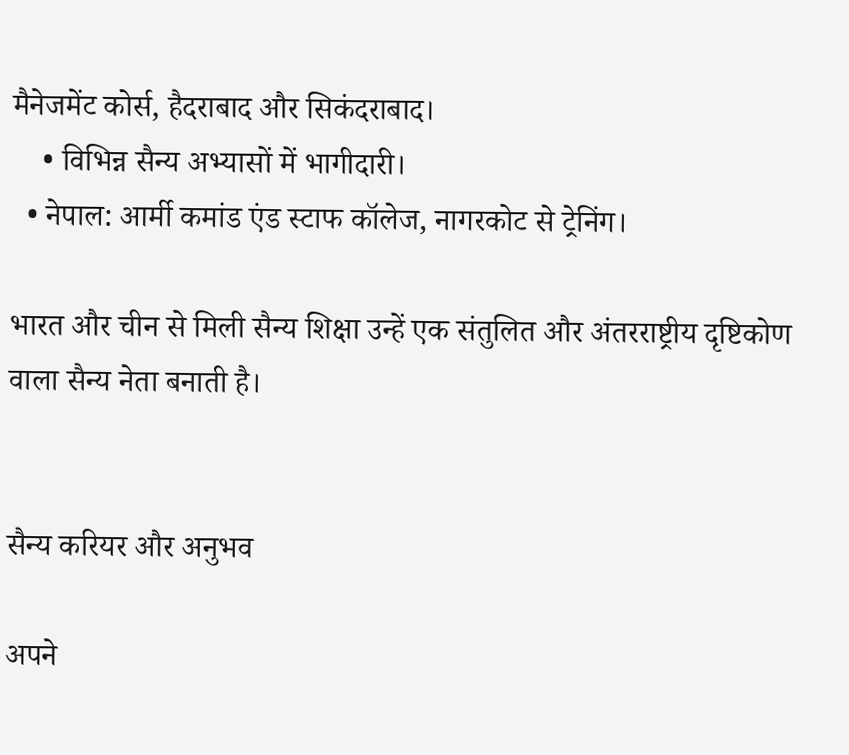मैनेजमेंट कोर्स, हैदराबाद और सिकंदराबाद।
    • विभिन्न सैन्य अभ्यासों में भागीदारी।
  • नेपाल: आर्मी कमांड एंड स्टाफ कॉलेज, नागरकोट से ट्रेनिंग।

भारत और चीन से मिली सैन्य शिक्षा उन्हें एक संतुलित और अंतरराष्ट्रीय दृष्टिकोण वाला सैन्य नेता बनाती है।


सैन्य करियर और अनुभव

अपने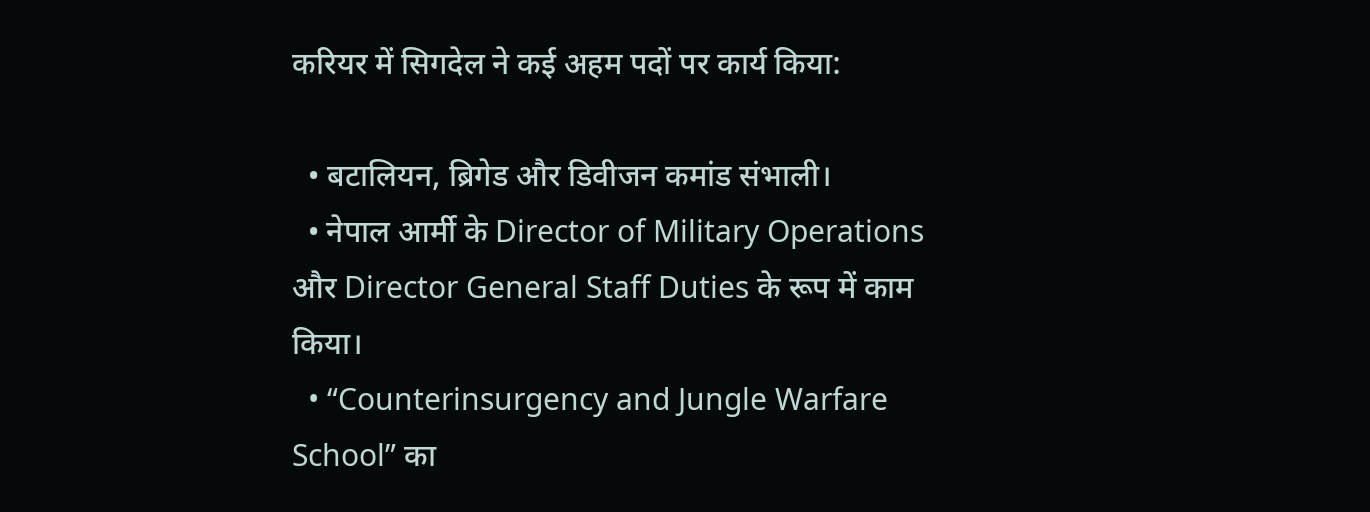करियर में सिगदेल ने कई अहम पदों पर कार्य किया:

  • बटालियन, ब्रिगेड और डिवीजन कमांड संभाली।
  • नेपाल आर्मी के Director of Military Operations और Director General Staff Duties के रूप में काम किया।
  • “Counterinsurgency and Jungle Warfare School” का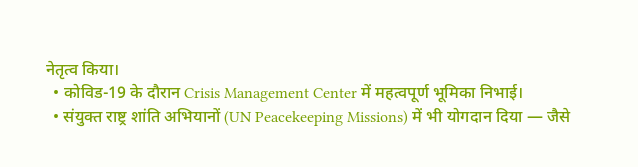नेतृत्व किया।
  • कोविड-19 के दौरान Crisis Management Center में महत्वपूर्ण भूमिका निभाई।
  • संयुक्त राष्ट्र शांति अभियानों (UN Peacekeeping Missions) में भी योगदान दिया — जैसे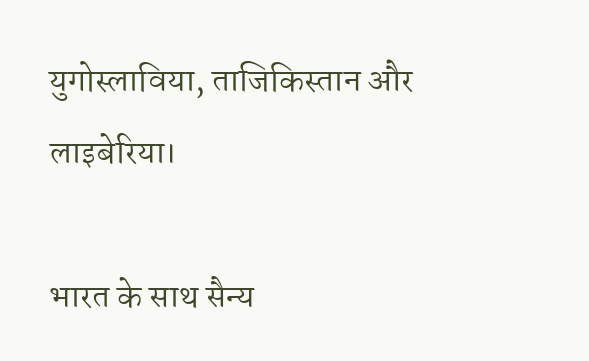युगोस्लाविया, ताजिकिस्तान और लाइबेरिया।

भारत के साथ सैन्य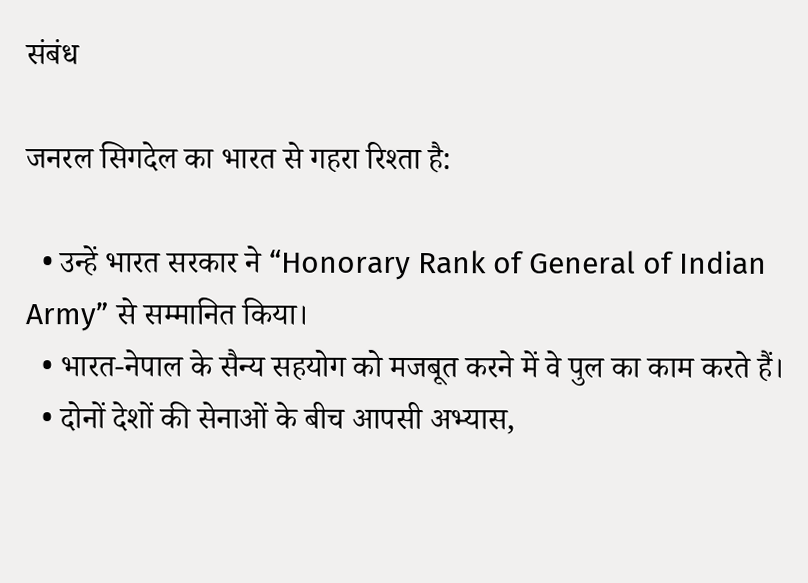संबंध

जनरल सिगदेल का भारत से गहरा रिश्ता है:

  • उन्हें भारत सरकार ने “Honorary Rank of General of Indian Army” से सम्मानित किया।
  • भारत-नेपाल के सैन्य सहयोग को मजबूत करने में वे पुल का काम करते हैं।
  • दोनों देशों की सेनाओं के बीच आपसी अभ्यास,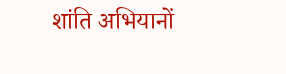शांति अभियानों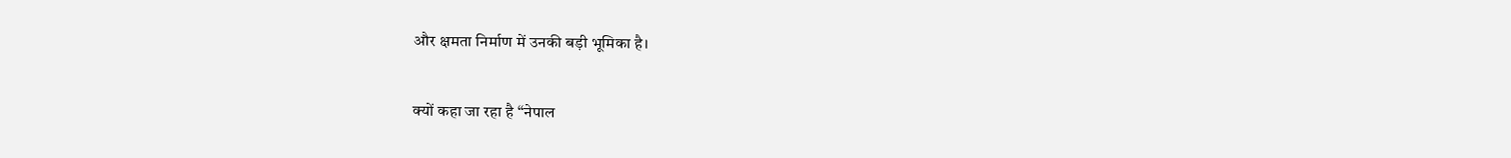और क्षमता निर्माण में उनकी बड़ी भूमिका है।

क्यों कहा जा रहा है “नेपाल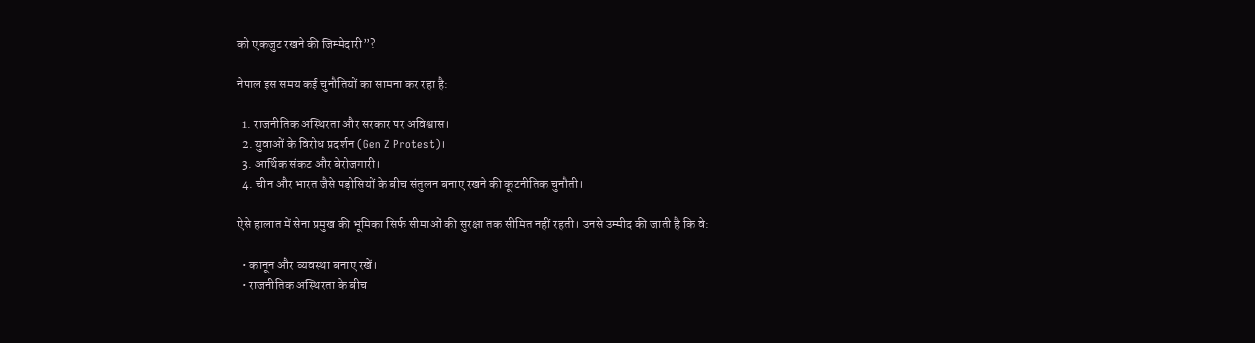को एकजुट रखने की जिम्मेदारी”?

नेपाल इस समय कई चुनौतियों का सामना कर रहा है:

  1. राजनीतिक अस्थिरता और सरकार पर अविश्वास।
  2. युवाओं के विरोध प्रदर्शन (Gen Z Protest)।
  3. आर्थिक संकट और बेरोजगारी।
  4. चीन और भारत जैसे पड़ोसियों के बीच संतुलन बनाए रखने की कूटनीतिक चुनौती।

ऐसे हालात में सेना प्रमुख की भूमिका सिर्फ सीमाओं की सुरक्षा तक सीमित नहीं रहती। उनसे उम्मीद की जाती है कि वे:

  • कानून और व्यवस्था बनाए रखें।
  • राजनीतिक अस्थिरता के बीच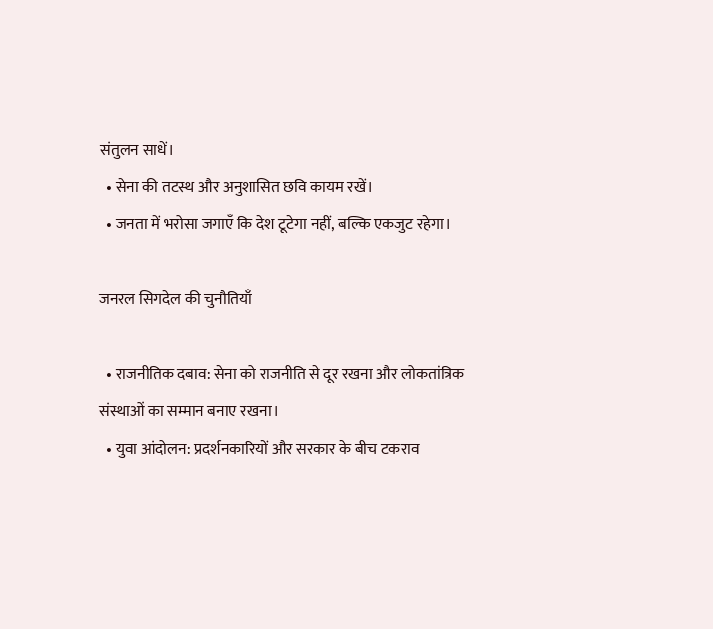संतुलन साधें।
  • सेना की तटस्थ और अनुशासित छवि कायम रखें।
  • जनता में भरोसा जगाएँ कि देश टूटेगा नहीं, बल्कि एकजुट रहेगा।

जनरल सिगदेल की चुनौतियाँ

  • राजनीतिक दबाव: सेना को राजनीति से दूर रखना और लोकतांत्रिक संस्थाओं का सम्मान बनाए रखना।
  • युवा आंदोलन: प्रदर्शनकारियों और सरकार के बीच टकराव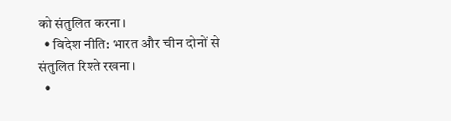को संतुलित करना।
  • विदेश नीति: भारत और चीन दोनों से संतुलित रिश्ते रखना।
  •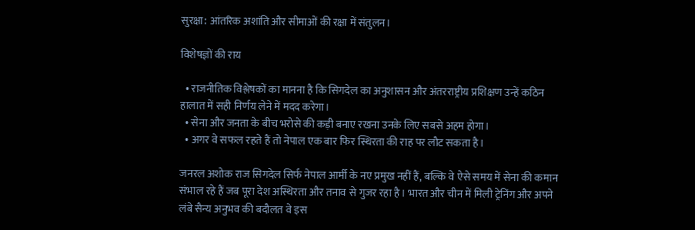सुरक्षा: आंतरिक अशांति और सीमाओं की रक्षा में संतुलन।

विशेषज्ञों की राय

  • राजनीतिक विश्लेषकों का मानना है कि सिगदेल का अनुशासन और अंतरराष्ट्रीय प्रशिक्षण उन्हें कठिन हालात में सही निर्णय लेने में मदद करेगा।
  • सेना और जनता के बीच भरोसे की कड़ी बनाए रखना उनके लिए सबसे अहम होगा।
  • अगर वे सफल रहते हैं तो नेपाल एक बार फिर स्थिरता की राह पर लौट सकता है।

जनरल अशोक राज सिगदेल सिर्फ नेपाल आर्मी के नए प्रमुख नहीं हैं, बल्कि वे ऐसे समय में सेना की कमान संभाल रहे हैं जब पूरा देश अस्थिरता और तनाव से गुजर रहा है। भारत और चीन में मिली ट्रेनिंग और अपने लंबे सैन्य अनुभव की बदौलत वे इस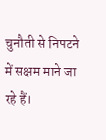चुनौती से निपटने में सक्षम माने जा रहे हैं।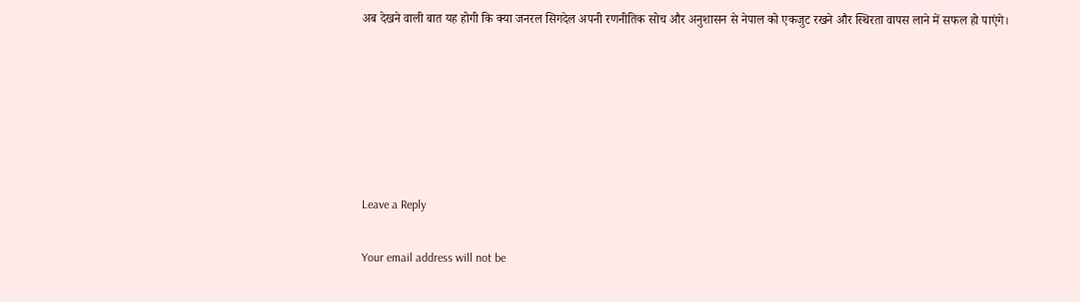अब देखने वाली बात यह होगी कि क्या जनरल सिगदेल अपनी रणनीतिक सोच और अनुशासन से नेपाल को एकजुट रखने और स्थिरता वापस लाने में सफल हो पाएंगे।






Leave a Reply

Your email address will not be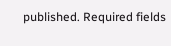published. Required fields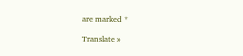are marked *

Translate »